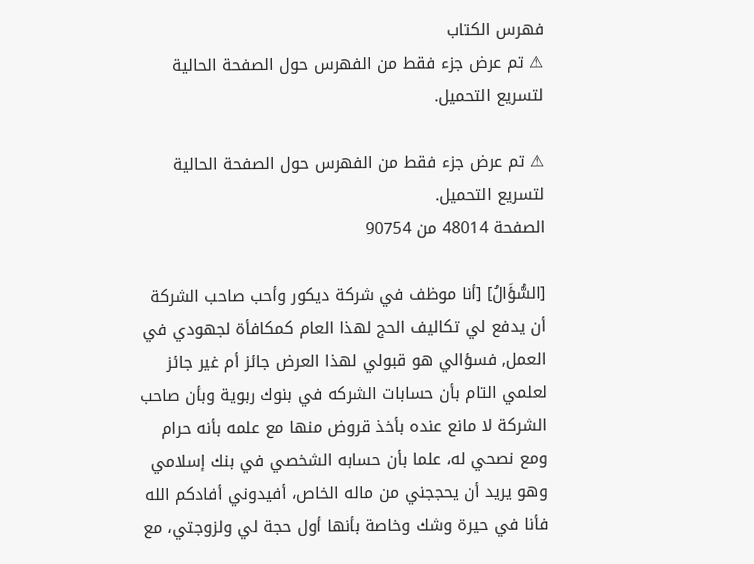فهرس الكتاب
⚠ تم عرض جزء فقط من الفهرس حول الصفحة الحالية لتسريع التحميل.

⚠ تم عرض جزء فقط من الفهرس حول الصفحة الحالية لتسريع التحميل.
الصفحة 48014 من 90754

[السُّؤَالُ] [أنا موظف في شركة ديكور وأحب صاحب الشركة أن يدفع لي تكاليف الحج لهذا العام كمكافأة لجهودي في العمل, فسؤالي هو قبولي لهذا العرض جائز أم غير جائز لعلمي التام بأن حسابات الشركه في بنوك ربوية وبأن صاحب الشركة لا مانع عنده بأخذ قروض منها مع علمه بأنه حرام ومع نصحي له، علما بأن حسابه الشخصي في بنك إسلامي وهو يريد أن يحججني من ماله الخاص، أفيدوني أفادكم الله فأنا في حيرة وشك وخاصة بأنها أول حجة لي ولزوجتي، مع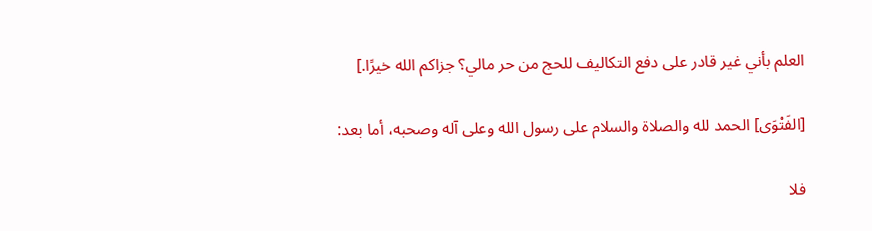العلم بأني غير قادر على دفع التكاليف للحج من حر مالي؟ جزاكم الله خيرًا.]

[الفَتْوَى] الحمد لله والصلاة والسلام على رسول الله وعلى آله وصحبه، أما بعد:

فلا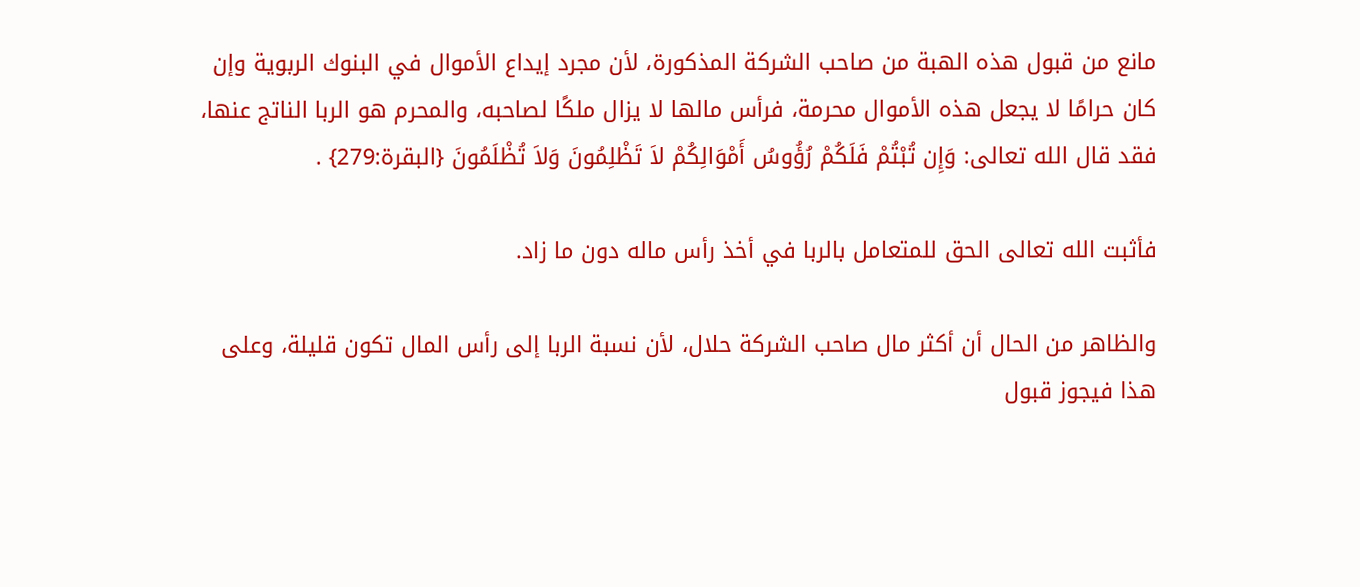مانع من قبول هذه الهبة من صاحب الشركة المذكورة، لأن مجرد إيداع الأموال في البنوك الربوية وإن كان حرامًا لا يجعل هذه الأموال محرمة، فرأس مالها لا يزال ملكًا لصاحبه، والمحرم هو الربا الناتج عنها، فقد قال الله تعالى: وَإِن تُبْتُمْ فَلَكُمْ رُؤُوسُ أَمْوَالِكُمْ لاَ تَظْلِمُونَ وَلاَ تُظْلَمُونَ {البقرة:279} .

فأثبت الله تعالى الحق للمتعامل بالربا في أخذ رأس ماله دون ما زاد.

والظاهر من الحال أن أكثر مال صاحب الشركة حلال، لأن نسبة الربا إلى رأس المال تكون قليلة، وعلى هذا فيجوز قبول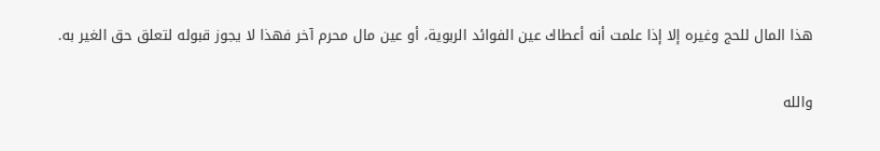هذا المال للحج وغيره إلا إذا علمت أنه أعطاك عين الفوائد الربوية، أو عين مال محرم آخر فهذا لا يجوز قبوله لتعلق حق الغير به.

والله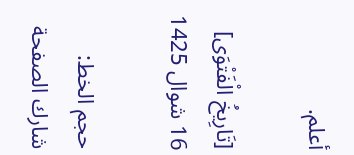أعلم.

[تَارِيخُ الْفَتْوَى] 16 شوال 1425

حجم الخط:
شارك الصفحة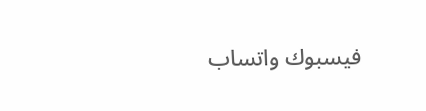فيسبوك واتساب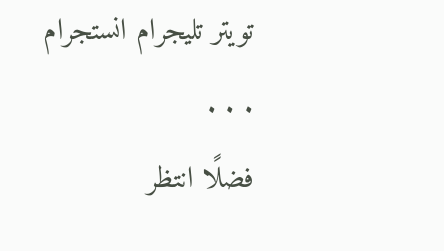تويتر تليجرام انستجرام
. . .
فضلًا انتظر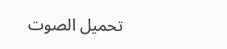تحميل الصوت